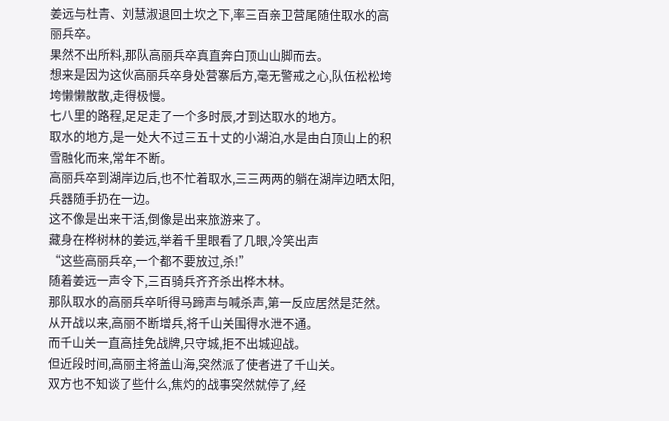姜远与杜青、刘慧淑退回土坎之下,率三百亲卫营尾随住取水的高丽兵卒。
果然不出所料,那队高丽兵卒真直奔白顶山山脚而去。
想来是因为这伙高丽兵卒身处营寨后方,毫无警戒之心,队伍松松垮垮懒懒散散,走得极慢。
七八里的路程,足足走了一个多时辰,才到达取水的地方。
取水的地方,是一处大不过三五十丈的小湖泊,水是由白顶山上的积雪融化而来,常年不断。
高丽兵卒到湖岸边后,也不忙着取水,三三两两的躺在湖岸边晒太阳,兵器随手扔在一边。
这不像是出来干活,倒像是出来旅游来了。
藏身在桦树林的姜远,举着千里眼看了几眼,冷笑出声
“这些高丽兵卒,一个都不要放过,杀!”
随着姜远一声令下,三百骑兵齐齐杀出桦木林。
那队取水的高丽兵卒听得马蹄声与喊杀声,第一反应居然是茫然。
从开战以来,高丽不断增兵,将千山关围得水泄不通。
而千山关一直高挂免战牌,只守城,拒不出城迎战。
但近段时间,高丽主将盖山海,突然派了使者进了千山关。
双方也不知谈了些什么,焦灼的战事突然就停了,经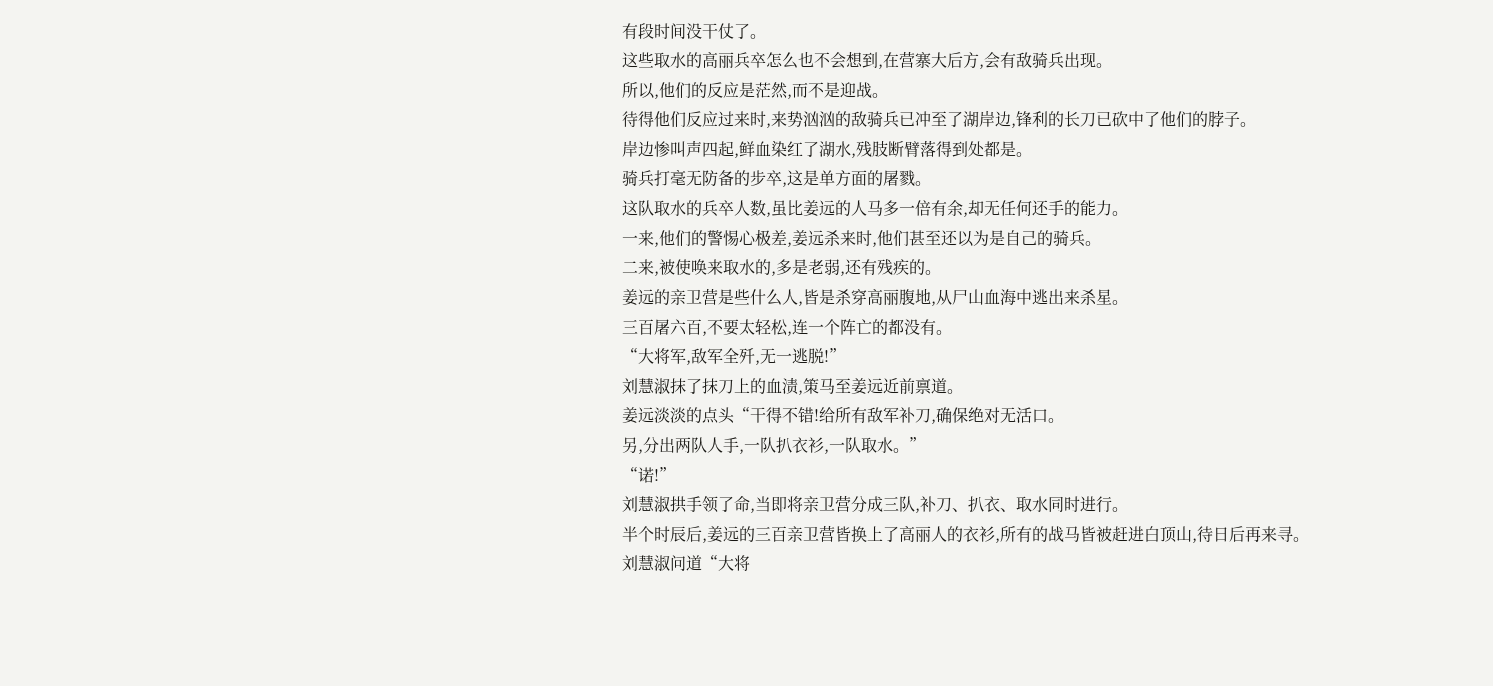有段时间没干仗了。
这些取水的高丽兵卒怎么也不会想到,在营寨大后方,会有敌骑兵出现。
所以,他们的反应是茫然,而不是迎战。
待得他们反应过来时,来势汹汹的敌骑兵已冲至了湖岸边,锋利的长刀已砍中了他们的脖子。
岸边惨叫声四起,鲜血染红了湖水,残肢断臂落得到处都是。
骑兵打毫无防备的步卒,这是单方面的屠戮。
这队取水的兵卒人数,虽比姜远的人马多一倍有余,却无任何还手的能力。
一来,他们的警惕心极差,姜远杀来时,他们甚至还以为是自己的骑兵。
二来,被使唤来取水的,多是老弱,还有残疾的。
姜远的亲卫营是些什么人,皆是杀穿高丽腹地,从尸山血海中逃出来杀星。
三百屠六百,不要太轻松,连一个阵亡的都没有。
“大将军,敌军全歼,无一逃脱!”
刘慧淑抹了抹刀上的血渍,策马至姜远近前禀道。
姜远淡淡的点头“干得不错!给所有敌军补刀,确保绝对无活口。
另,分出两队人手,一队扒衣衫,一队取水。”
“诺!”
刘慧淑拱手领了命,当即将亲卫营分成三队,补刀、扒衣、取水同时进行。
半个时辰后,姜远的三百亲卫营皆换上了高丽人的衣衫,所有的战马皆被赶进白顶山,待日后再来寻。
刘慧淑问道“大将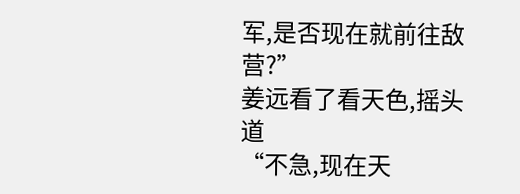军,是否现在就前往敌营?”
姜远看了看天色,摇头道
“不急,现在天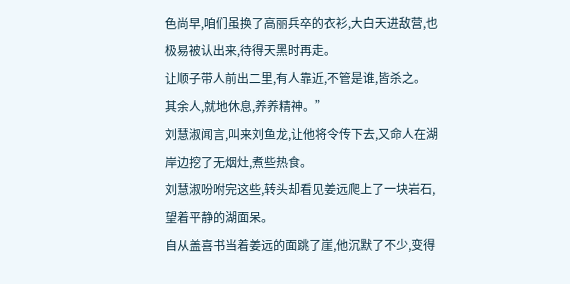色尚早,咱们虽换了高丽兵卒的衣衫,大白天进敌营,也极易被认出来,待得天黑时再走。
让顺子带人前出二里,有人靠近,不管是谁,皆杀之。
其余人,就地休息,养养精神。”
刘慧淑闻言,叫来刘鱼龙,让他将令传下去,又命人在湖岸边挖了无烟灶,煮些热食。
刘慧淑吩咐完这些,转头却看见姜远爬上了一块岩石,望着平静的湖面呆。
自从盖喜书当着姜远的面跳了崖,他沉默了不少,变得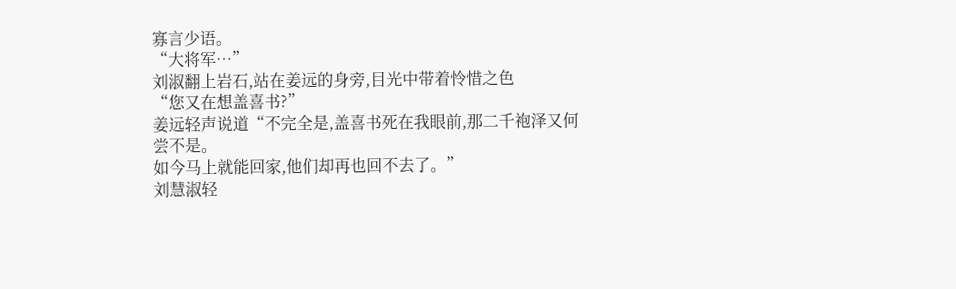寡言少语。
“大将军…”
刘淑翻上岩石,站在姜远的身旁,目光中带着怜惜之色
“您又在想盖喜书?”
姜远轻声说道“不完全是,盖喜书死在我眼前,那二千袍泽又何尝不是。
如今马上就能回家,他们却再也回不去了。”
刘慧淑轻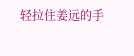轻拉住姜远的手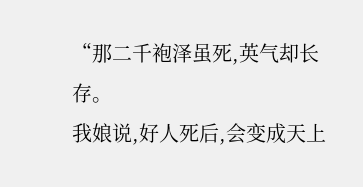“那二千袍泽虽死,英气却长存。
我娘说,好人死后,会变成天上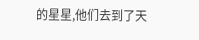的星星,他们去到了天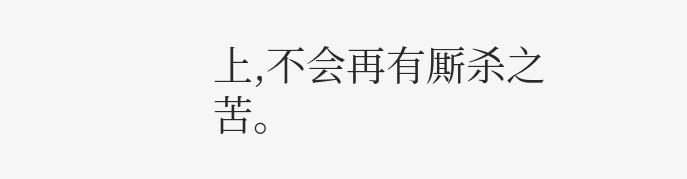上,不会再有厮杀之苦。